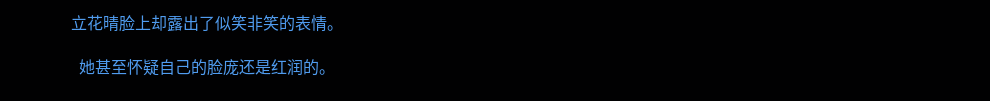立花晴脸上却露出了似笑非笑的表情。

  她甚至怀疑自己的脸庞还是红润的。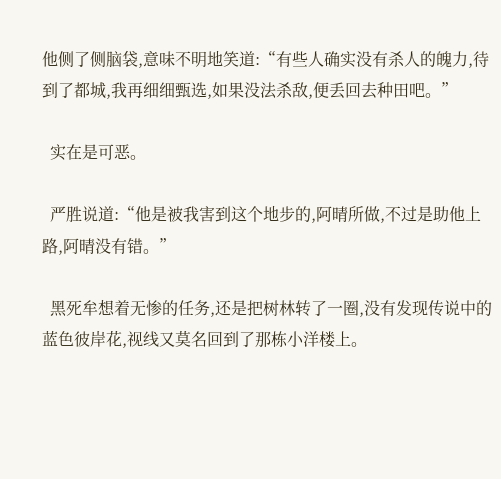他侧了侧脑袋,意味不明地笑道:“有些人确实没有杀人的魄力,待到了都城,我再细细甄选,如果没法杀敌,便丢回去种田吧。”

  实在是可恶。

  严胜说道:“他是被我害到这个地步的,阿晴所做,不过是助他上路,阿晴没有错。”

  黑死牟想着无惨的任务,还是把树林转了一圈,没有发现传说中的蓝色彼岸花,视线又莫名回到了那栋小洋楼上。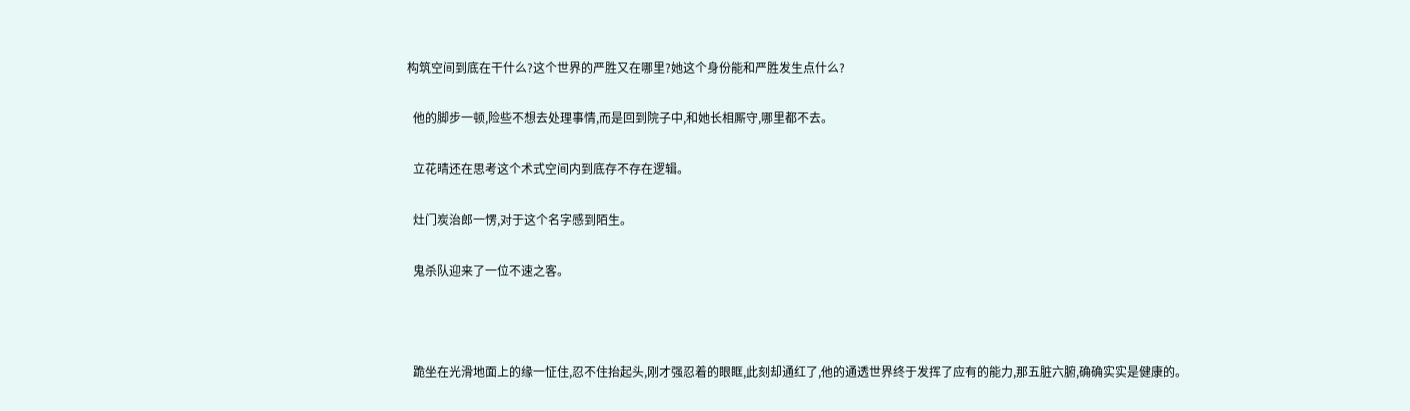构筑空间到底在干什么?这个世界的严胜又在哪里?她这个身份能和严胜发生点什么?

  他的脚步一顿,险些不想去处理事情,而是回到院子中,和她长相厮守,哪里都不去。

  立花晴还在思考这个术式空间内到底存不存在逻辑。

  灶门炭治郎一愣,对于这个名字感到陌生。

  鬼杀队迎来了一位不速之客。



  跪坐在光滑地面上的缘一怔住,忍不住抬起头,刚才强忍着的眼眶,此刻却通红了,他的通透世界终于发挥了应有的能力,那五脏六腑,确确实实是健康的。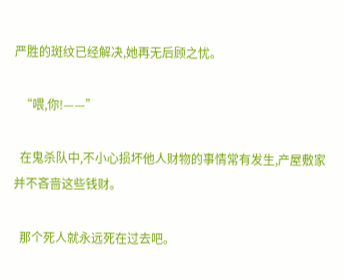严胜的斑纹已经解决,她再无后顾之忧。

  “喂,你!——”

  在鬼杀队中,不小心损坏他人财物的事情常有发生,产屋敷家并不吝啬这些钱财。

  那个死人就永远死在过去吧。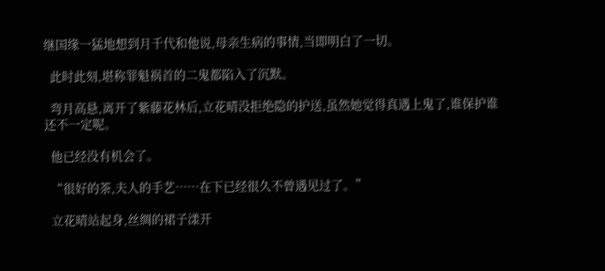继国缘一猛地想到月千代和他说,母亲生病的事情,当即明白了一切。

  此时此刻,堪称罪魁祸首的二鬼都陷入了沉默。

  弯月高悬,离开了紫藤花林后,立花晴没拒绝隐的护送,虽然她觉得真遇上鬼了,谁保护谁还不一定呢。

  他已经没有机会了。

  “很好的茶,夫人的手艺……在下已经很久不曾遇见过了。”

  立花晴站起身,丝绸的裙子漾开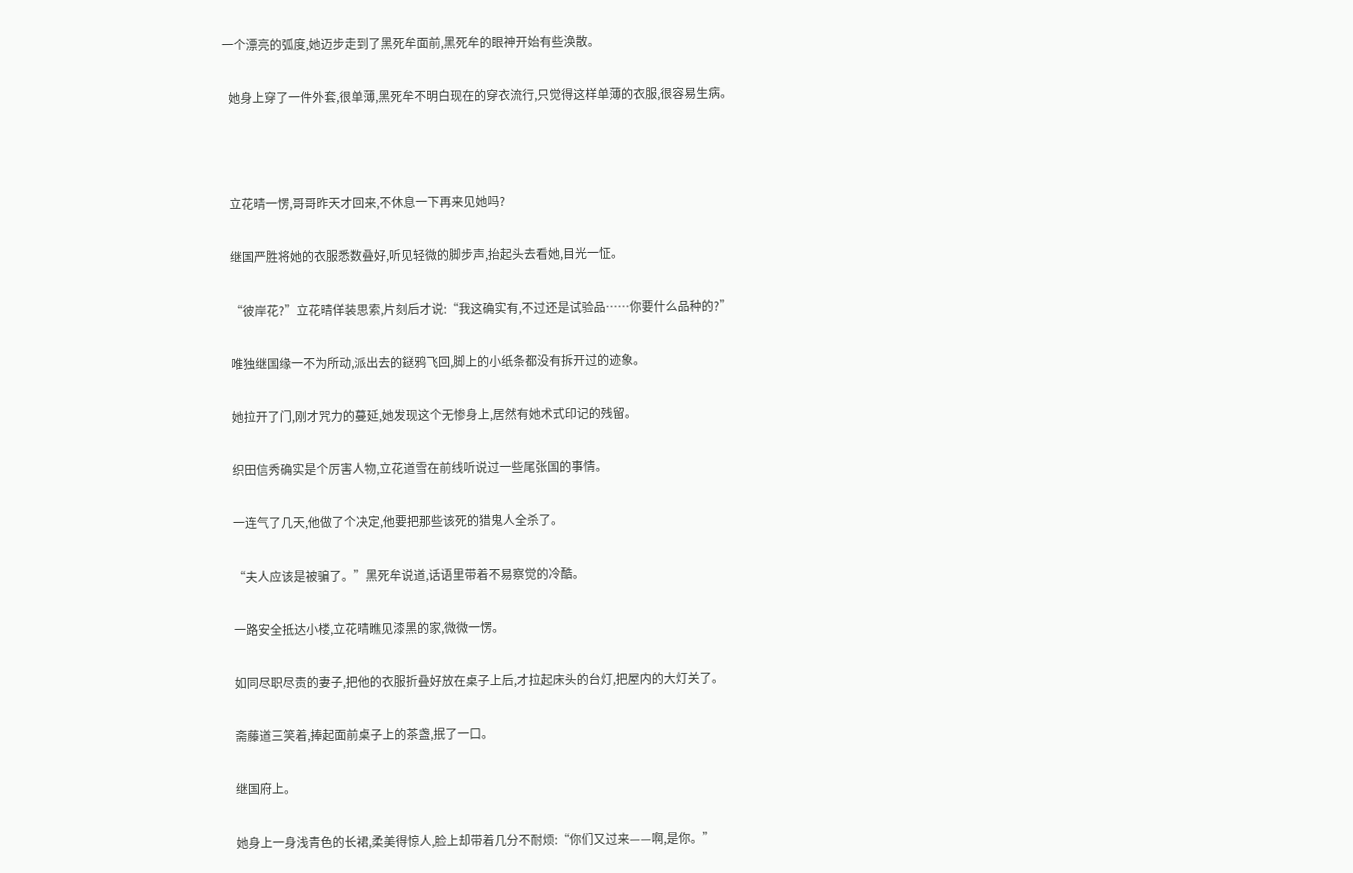一个漂亮的弧度,她迈步走到了黑死牟面前,黑死牟的眼神开始有些涣散。

  她身上穿了一件外套,很单薄,黑死牟不明白现在的穿衣流行,只觉得这样单薄的衣服,很容易生病。



  立花晴一愣,哥哥昨天才回来,不休息一下再来见她吗?

  继国严胜将她的衣服悉数叠好,听见轻微的脚步声,抬起头去看她,目光一怔。

  “彼岸花?”立花晴佯装思索,片刻后才说:“我这确实有,不过还是试验品……你要什么品种的?”

  唯独继国缘一不为所动,派出去的鎹鸦飞回,脚上的小纸条都没有拆开过的迹象。

  她拉开了门,刚才咒力的蔓延,她发现这个无惨身上,居然有她术式印记的残留。

  织田信秀确实是个厉害人物,立花道雪在前线听说过一些尾张国的事情。

  一连气了几天,他做了个决定,他要把那些该死的猎鬼人全杀了。

  “夫人应该是被骗了。”黑死牟说道,话语里带着不易察觉的冷酷。

  一路安全抵达小楼,立花晴瞧见漆黑的家,微微一愣。

  如同尽职尽责的妻子,把他的衣服折叠好放在桌子上后,才拉起床头的台灯,把屋内的大灯关了。

  斋藤道三笑着,捧起面前桌子上的茶盏,抿了一口。

  继国府上。

  她身上一身浅青色的长裙,柔美得惊人,脸上却带着几分不耐烦:“你们又过来——啊,是你。”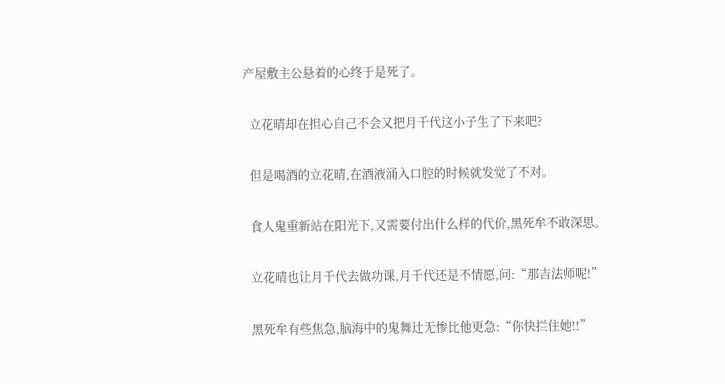产屋敷主公悬着的心终于是死了。

  立花晴却在担心自己不会又把月千代这小子生了下来吧?

  但是喝酒的立花晴,在酒液涌入口腔的时候就发觉了不对。

  食人鬼重新站在阳光下,又需要付出什么样的代价,黑死牟不敢深思。

  立花晴也让月千代去做功课,月千代还是不情愿,问:“那吉法师呢!”

  黑死牟有些焦急,脑海中的鬼舞辻无惨比他更急:“你快拦住她!!”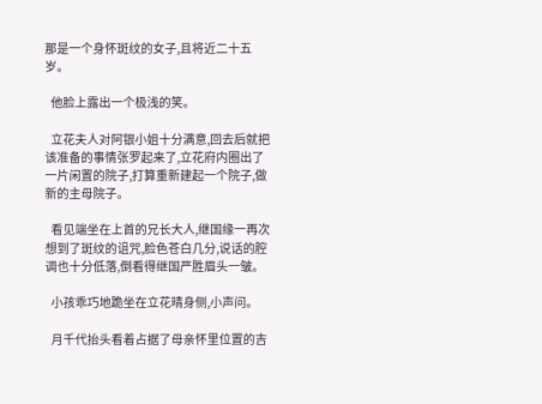那是一个身怀斑纹的女子,且将近二十五岁。

  他脸上露出一个极浅的笑。

  立花夫人对阿银小姐十分满意,回去后就把该准备的事情张罗起来了,立花府内圈出了一片闲置的院子,打算重新建起一个院子,做新的主母院子。

  看见端坐在上首的兄长大人,继国缘一再次想到了斑纹的诅咒,脸色苍白几分,说话的腔调也十分低落,倒看得继国严胜眉头一皱。

  小孩乖巧地跪坐在立花晴身侧,小声问。

  月千代抬头看着占据了母亲怀里位置的吉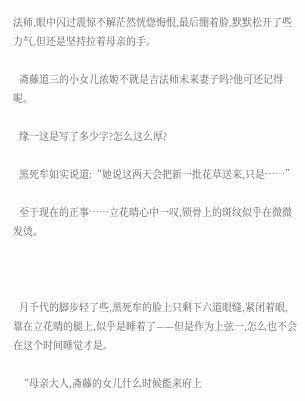法师,眼中闪过震惊不解茫然恍惚悔恨,最后绷着脸,默默松开了些力气,但还是坚持拉着母亲的手。

  斋藤道三的小女儿浓姬不就是吉法师未来妻子吗?他可还记得呢。

  缘一这是写了多少字?怎么这么厚?

  黑死牟如实说道:“她说这两天会把新一批花草送来,只是……”

  至于现在的正事……立花晴心中一叹,锁骨上的斑纹似乎在微微发烫。



  月千代的脚步轻了些,黑死牟的脸上只剩下六道眼缝,紧闭着眼,靠在立花晴的腿上,似乎是睡着了——但是作为上弦一,怎么也不会在这个时间睡觉才是。

  “母亲大人,斋藤的女儿什么时候能来府上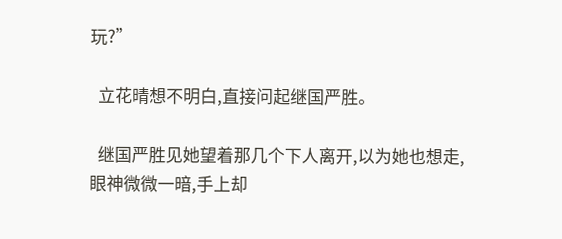玩?”

  立花晴想不明白,直接问起继国严胜。

  继国严胜见她望着那几个下人离开,以为她也想走,眼神微微一暗,手上却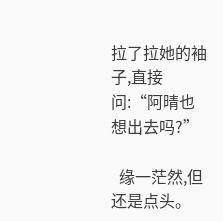拉了拉她的袖子,直接问:“阿晴也想出去吗?”

  缘一茫然,但还是点头。